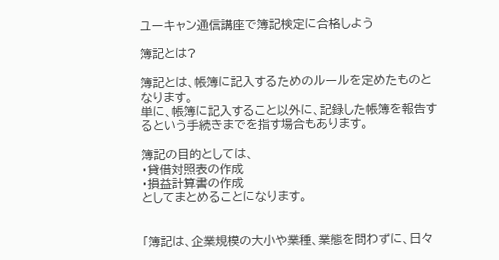ユーキャン通信講座で簿記検定に合格しよう

簿記とは?

簿記とは、帳簿に記入するためのルールを定めたものとなります。
単に、帳簿に記入すること以外に、記録した帳簿を報告するという手続きまでを指す場合もあります。

簿記の目的としては、
・貸借対照表の作成
・損益計算書の作成
としてまとめることになります。


「簿記は、企業規模の大小や業種、業態を問わずに、日々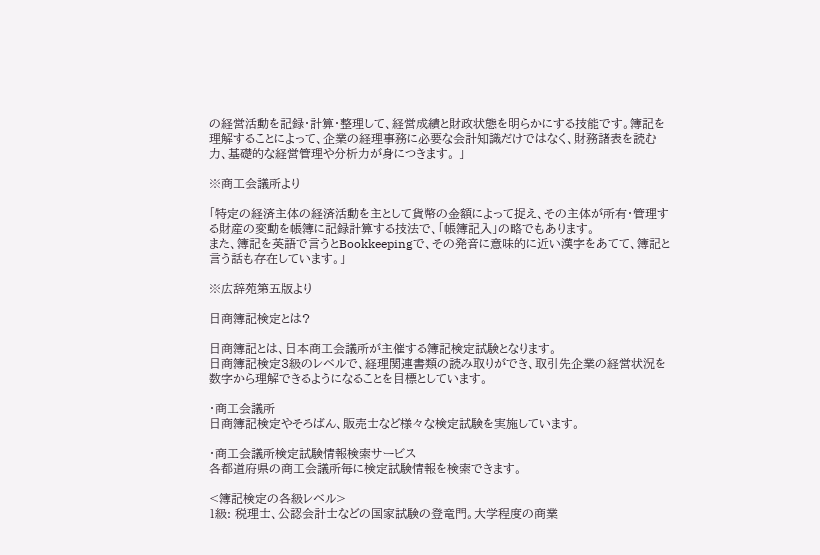の経営活動を記録・計算・整理して、経営成績と財政状態を明らかにする技能です。簿記を理解することによって、企業の経理事務に必要な会計知識だけではなく、財務諸表を読む力、基礎的な経営管理や分析力が身につきます。 」

※商工会議所より

「特定の経済主体の経済活動を主として貨幣の金額によって捉え、その主体が所有・管理する財産の変動を帳簿に記録計算する技法で、「帳簿記入」の略でもあります。
また、簿記を英語で言うとBookkeepingで、その発音に意味的に近い漢字をあてて、簿記と言う話も存在しています。」

※広辞苑第五版より

日商簿記検定とは?

日商簿記とは、日本商工会議所が主催する簿記検定試験となります。
日商簿記検定3級のレベルで、経理関連書類の読み取りができ、取引先企業の経営状況を数字から理解できるようになることを目標としています。

・商工会議所
日商簿記検定やそろばん、販売士など様々な検定試験を実施しています。

・商工会議所検定試験情報検索サービス
各都道府県の商工会議所毎に検定試験情報を検索できます。

<簿記検定の各級レベル>
1級: 税理士、公認会計士などの国家試験の登竜門。大学程度の商業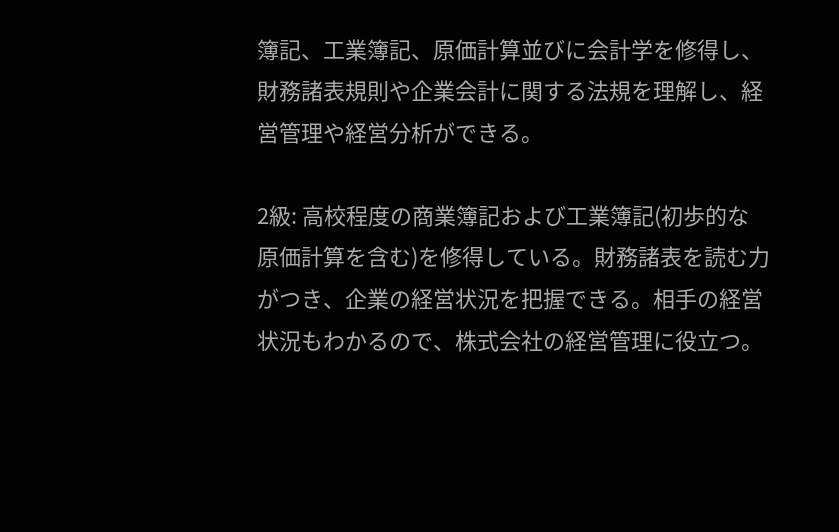簿記、工業簿記、原価計算並びに会計学を修得し、財務諸表規則や企業会計に関する法規を理解し、経営管理や経営分析ができる。

2級: 高校程度の商業簿記および工業簿記(初歩的な原価計算を含む)を修得している。財務諸表を読む力がつき、企業の経営状況を把握できる。相手の経営状況もわかるので、株式会社の経営管理に役立つ。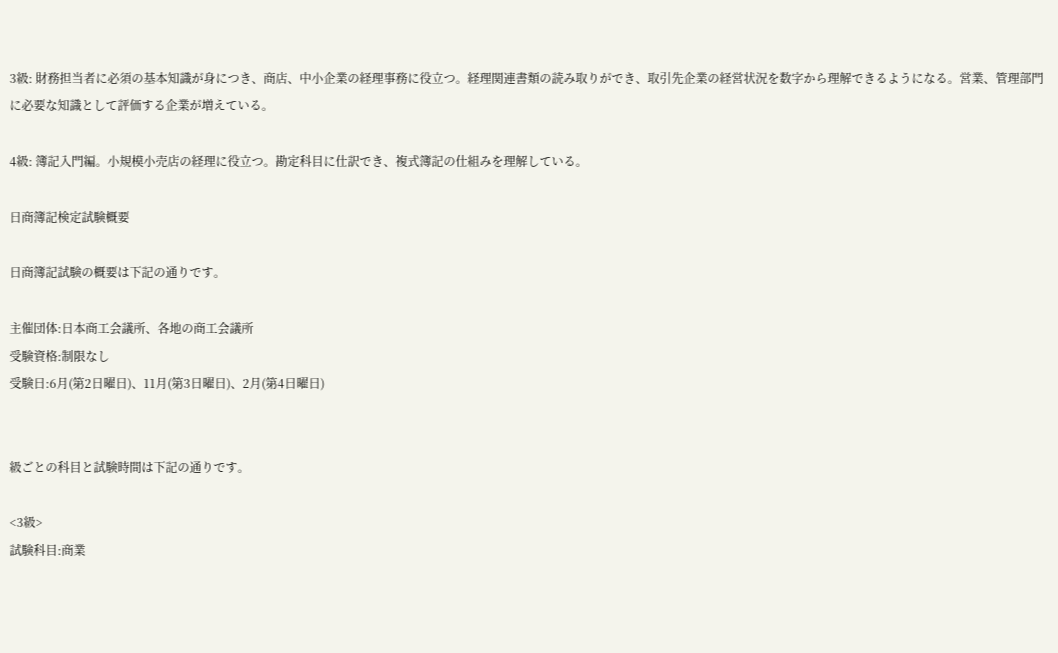3級: 財務担当者に必須の基本知識が身につき、商店、中小企業の経理事務に役立つ。経理関連書類の読み取りができ、取引先企業の経営状況を数字から理解できるようになる。営業、管理部門に必要な知識として評価する企業が増えている。

4級: 簿記入門編。小規模小売店の経理に役立つ。勘定科目に仕訳でき、複式簿記の仕組みを理解している。

日商簿記検定試験概要

日商簿記試験の概要は下記の通りです。

主催団体:日本商工会議所、各地の商工会議所
受験資格:制限なし
受験日:6月(第2日曜日)、11月(第3日曜日)、2月(第4日曜日)


級ごとの科目と試験時間は下記の通りです。

<3級>
試験科目:商業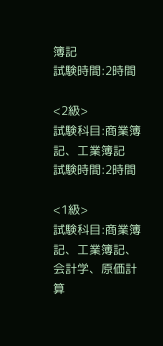簿記
試験時間:2時間

<2級>
試験科目:商業簿記、工業簿記
試験時間:2時間

<1級>
試験科目:商業簿記、工業簿記、会計学、原価計算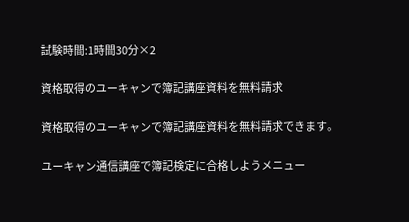試験時間:1時間30分×2

資格取得のユーキャンで簿記講座資料を無料請求

資格取得のユーキャンで簿記講座資料を無料請求できます。

ユーキャン通信講座で簿記検定に合格しようメニュー